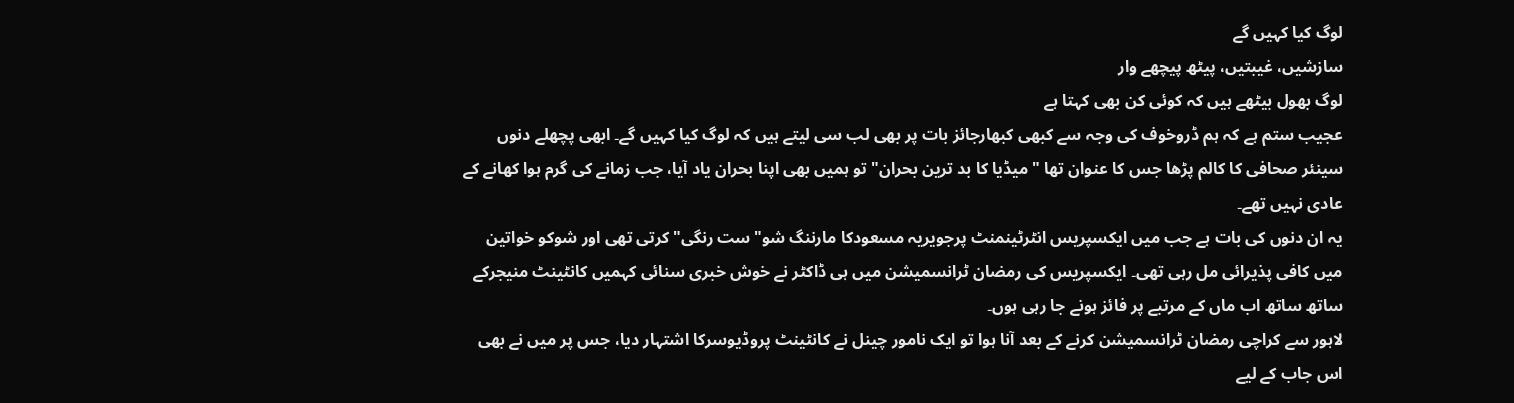لوگ کیا کہیں گے
سازشیں، غیبتیں، پیٹھ پیچھے وار
لوگ بھول بیٹھے ہیں کہ کوئی کن بھی کہتا ہے
عجیب ستم ہے کہ ہم ڈروخوف کی وجہ سے کبھی کبھارجائز بات پر بھی لب سی لیتے ہیں کہ لوگ کیا کہیں گے۔ ابھی پچھلے دنوں سینئر صحافی کا کالم پڑھا جس کا عنوان تھا "میڈیا کا بد ترین بحران" تو ہمیں بھی اپنا بحران یاد آیا، جب زمانے کی گرم ہوا کھانے کے عادی نہیں تھے۔
یہ ان دنوں کی بات ہے جب میں ایکسپریس انٹرٹینمنٹ پرجویریہ مسعودکا مارننگ شو"ست رنگی"کرتی تھی اور شوکو خواتین میں کافی پذیرائی مل رہی تھی۔ ایکسپریس کی رمضان ٹرانسمیشن میں ہی ڈاکٹر نے خوش خبری سنائی کہمیں کانٹینٹ منیجرکے ساتھ ساتھ اب ماں کے مرتبے پر فائز ہونے جا رہی ہوں۔
لاہور سے کراچی رمضان ٹرانسمیشن کرنے کے بعد آنا ہوا تو ایک نامور چینل نے کانٹینٹ پروڈیوسرکا اشتہار دیا، جس پر میں نے بھی اس جاب کے لیے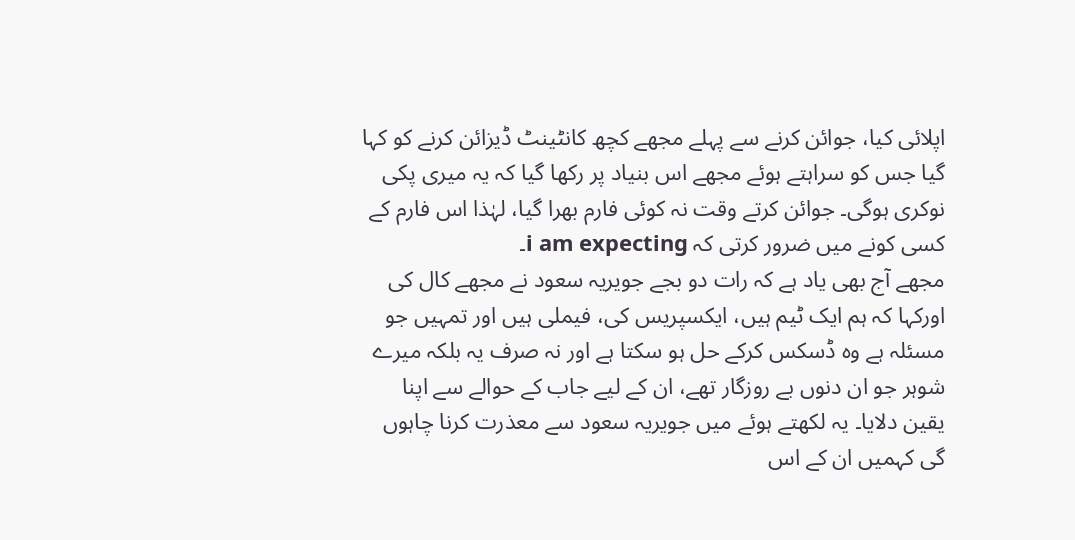اپلائی کیا، جوائن کرنے سے پہلے مجھے کچھ کانٹینٹ ڈیزائن کرنے کو کہا گیا جس کو سراہتے ہوئے مجھے اس بنیاد پر رکھا گیا کہ یہ میری پکی نوکری ہوگی۔ جوائن کرتے وقت نہ کوئی فارم بھرا گیا، لہٰذا اس فارم کے کسی کونے میں ضرور کرتی کہ i am expecting۔
مجھے آج بھی یاد ہے کہ رات دو بجے جویریہ سعود نے مجھے کال کی اورکہا کہ ہم ایک ٹیم ہیں، ایکسپریس کی، فیملی ہیں اور تمہیں جو مسئلہ ہے وہ ڈسکس کرکے حل ہو سکتا ہے اور نہ صرف یہ بلکہ میرے شوہر جو ان دنوں بے روزگار تھے، ان کے لیے جاب کے حوالے سے اپنا یقین دلایا۔ یہ لکھتے ہوئے میں جویریہ سعود سے معذرت کرنا چاہوں گی کہمیں ان کے اس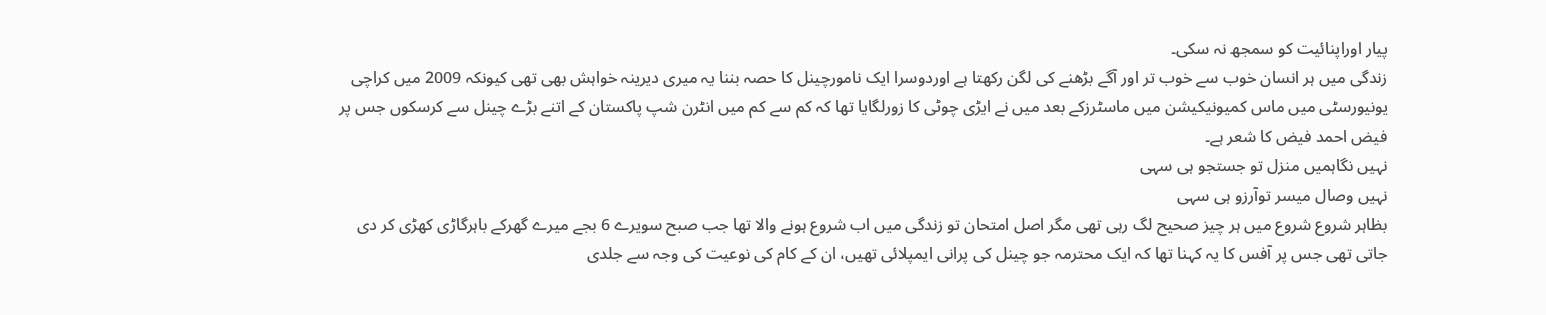پیار اوراپنائیت کو سمجھ نہ سکی۔
زندگی میں ہر انسان خوب سے خوب تر اور آگے بڑھنے کی لگن رکھتا ہے اوردوسرا ایک نامورچینل کا حصہ بننا یہ میری دیرینہ خواہش بھی تھی کیونکہ 2009 میں کراچی یونیورسٹی میں ماس کمیونیکیشن میں ماسٹرزکے بعد میں نے ایڑی چوٹی کا زورلگایا تھا کہ کم سے کم میں انٹرن شپ پاکستان کے اتنے بڑے چینل سے کرسکوں جس پر فیض احمد فیض کا شعر ہے۔
نہیں نگاہمیں منزل تو جستجو ہی سہی
نہیں وصال میسر توآرزو ہی سہی
بظاہر شروع شروع میں ہر چیز صحیح لگ رہی تھی مگر اصل امتحان تو زندگی میں اب شروع ہونے والا تھا جب صبح سویرے 6 بجے میرے گھرکے باہرگاڑی کھڑی کر دی جاتی تھی جس پر آفس کا یہ کہنا تھا کہ ایک محترمہ جو چینل کی پرانی ایمپلائی تھیں، ان کے کام کی نوعیت کی وجہ سے جلدی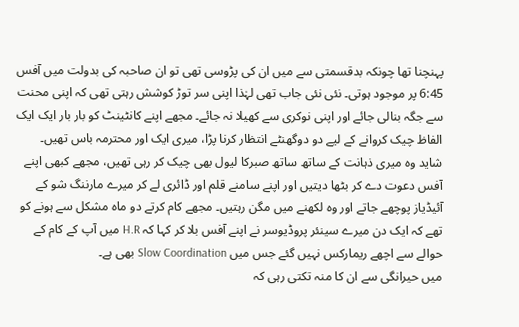پہنچنا تھا چونکہ بدقسمتی سے میں ان کی پڑوسی تھی تو ان صاحبہ کی بدولت میں آفس 6:45 پر موجود ہوتی۔ نئی نئی جاب تھی لہٰذا اپنی سر توڑ کوشش رہتی تھی کہ اپنی محنت سے جگہ بنالی جائے اور اپنی نوکری سے کھیلا نہ جائے۔ مجھے اپنے کانٹینٹ کو بار بار ایک ایک الفاظ چیک کروانے کے لیے دو دوگھنٹے انتظار کرنا پڑا، میری ایک اور محترمہ باس تھیں۔
شاید وہ میری ذہانت کے ساتھ ساتھ صبرکا لیول بھی چیک کر رہی تھیں، مجھے کبھی اپنے آفس دعوت دے کر بٹھا دیتیں اور اپنے سامنے قلم اور ڈائری لے کر میرے مارننگ شو کے آئیڈیاز پوچھے جاتے اور وہ لکھنے میں مگن رہتیں۔ مجھے کام کرتے دو ماہ مشکل سے ہونے کو تھے کہ ایک دن میرے سینئر پروڈیوسر نے اپنے آفس بلا کر کہا کہ H.R میں آپ کے کام کے حوالے سے اچھے ریمارکس نہیں گئے جس میں Slow Coordination بھی ہے۔
میں حیرانگی سے ان کا منہ تکتی رہی کہ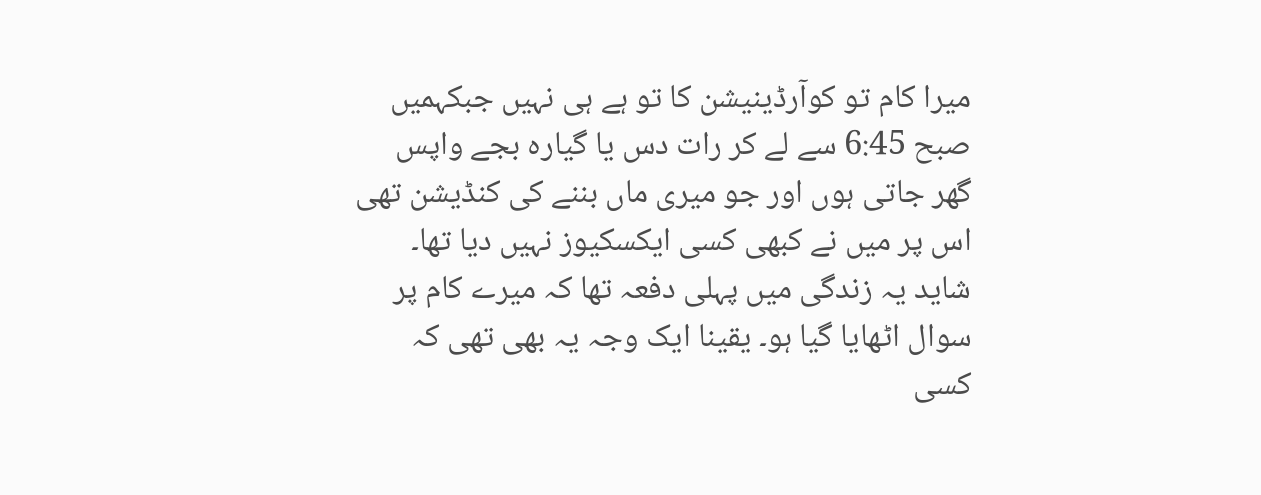میرا کام تو کوآرڈینیشن کا تو ہے ہی نہیں جبکہمیں صبح 6:45 سے لے کر رات دس یا گیارہ بجے واپس گھر جاتی ہوں اور جو میری ماں بننے کی کنڈیشن تھی اس پر میں نے کبھی کسی ایکسکیوز نہیں دیا تھا۔ شاید یہ زندگی میں پہلی دفعہ تھا کہ میرے کام پر سوال اٹھایا گیا ہو۔ یقینا ایک وجہ یہ بھی تھی کہ کسی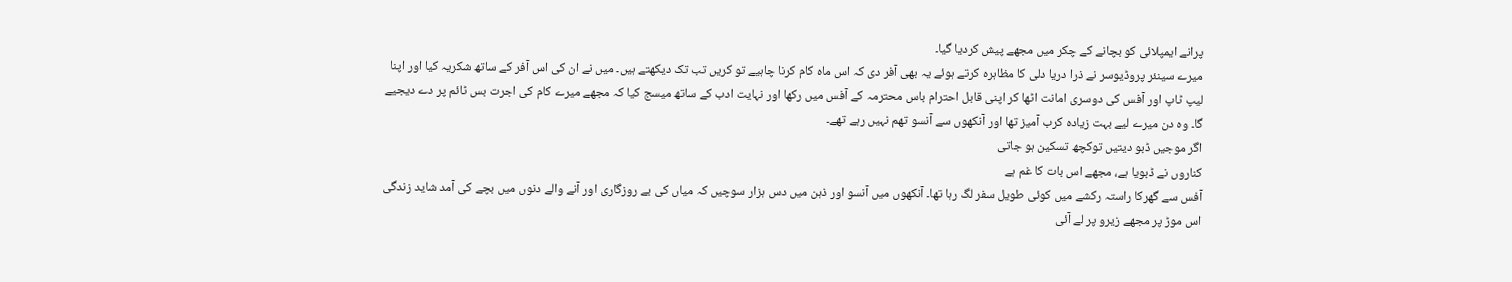پرانے ایمپلائی کو بچانے کے چکر میں مجھے پیش کردیا گیا۔
میرے سینئر پروڈیوسر نے ذرا دریا دلی کا مظاہرہ کرتے ہوئے یہ بھی آفر دی کہ اس ماہ کام کرنا چاہیے تو کریں تب تک دیکھتے ہیں۔ میں نے ان کی اس آفر کے ساتھ شکریہ کیا اور اپنا لیپ ٹاپ اور آفس کی دوسری امانت اٹھا کر اپنی قابل احترام باس محترمہ کے آفس میں رکھا اور نہایت ادب کے ساتھ میسج کیا کہ مجھے میرے کام کی اجرت بس ٹائم پر دے دیجیے گا۔ وہ دن میرے لیے بہت زیادہ کرب آمیز تھا اور آنکھوں سے آنسو تھم نہیں رہے تھے۔
اگر موجیں ڈبو دیتیں توکچھ تسکین ہو جاتی
کناروں نے ڈبویا ہے، مجھے اس بات کا غم ہے
آفس سے گھرکا راستہ رکشے میں کوئی طویل سفر لگ رہا تھا۔ آنکھوں میں آنسو اور ذہن میں دس ہزار سوچیں کہ میاں کی بے روزگاری اور آنے والے دنوں میں بچے کی آمد شاید زندگی اس موڑ پر مجھے زیرو پر لے آئی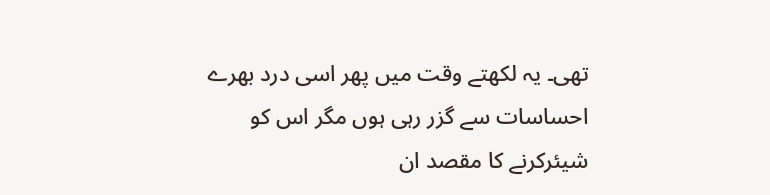تھی۔ یہ لکھتے وقت میں پھر اسی درد بھرے احساسات سے گزر رہی ہوں مگر اس کو شیئرکرنے کا مقصد ان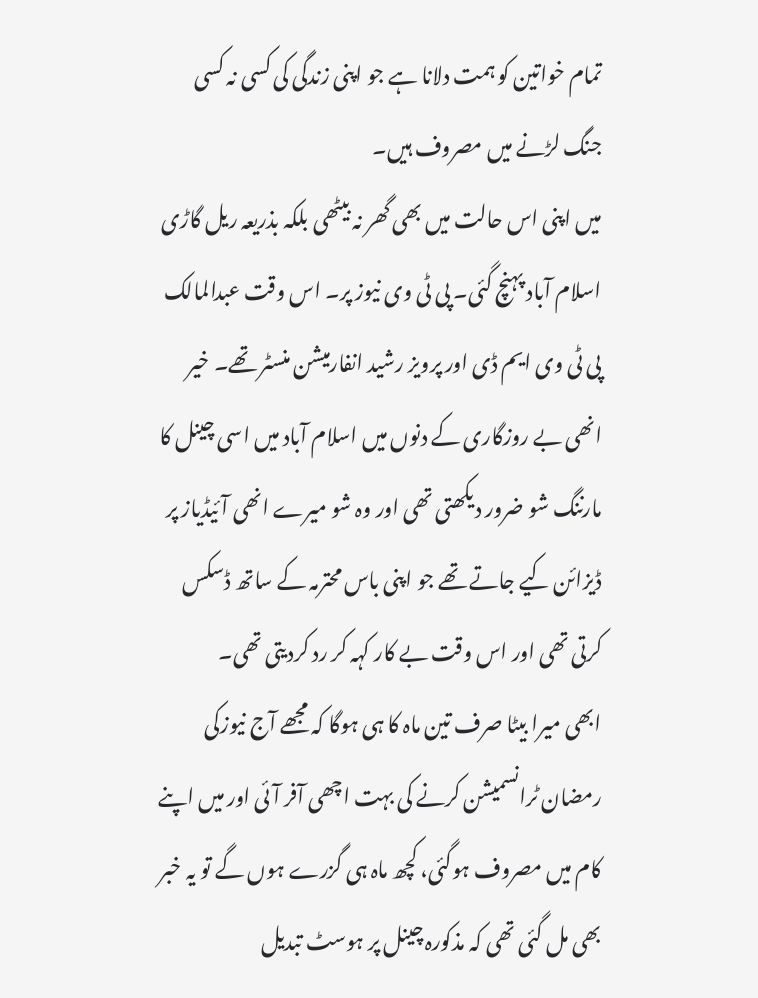تمام خواتین کو ہمت دلانا ہے جو اپنی زندگی کی کسی نہ کسی جنگ لڑنے میں مصروف ہیں۔
میں اپنی اس حالت میں بھی گھر نہ بیٹھی بلکہ بذریعہ ریل گاڑی اسلام آباد پہنچ گئی۔ پی ٹی وی نیوز پر۔ اس وقت عبدالمالک پی ٹی وی ایم ڈی اور پرویز رشید انفارمیشن منسٹر تھے۔ خیر انھی بے روزگاری کے دنوں میں اسلام آباد میں اسی چینل کا مارننگ شو ضرور دیکھتی تھی اور وہ شو میرے انھی آئیڈیاز پر ڈیزائن کیے جاتے تھے جو اپنی باس محترمہ کے ساتھ ڈسکس کرتی تھی اور اس وقت بے کار کہہ کر رد کردیتی تھی۔
ابھی میرا بیٹا صرف تین ماہ کا ہی ہوگا کہ مجھے آج نیوزکی رمضان ٹرانسمیشن کرنے کی بہت اچھی آفر آئی اور میں اپنے کام میں مصروف ہوگئی، کچھ ماہ ہی گزرے ہوں گے تو یہ خبر بھی مل گئی تھی کہ مذکورہ چینل پر ہوسٹ تبدیل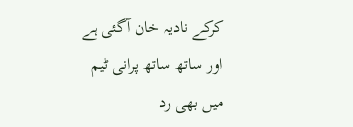کرکے نادیہ خان آگئی ہے اور ساتھ ساتھ پرانی ٹیم میں بھی رد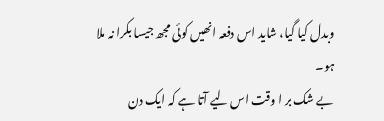وبدل کیا گیا، شاید اس دفعہ انھیں کوئی مجھ جیسا بکرا نہ ملا ہو۔
بے شک بر ا وقت اس لیے آتا ہے کہ ایک دن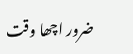ضرور اچھا وقت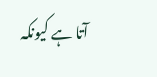آتا ہے کیونکہ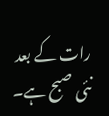رات کے بعد نئی صبح ہے۔